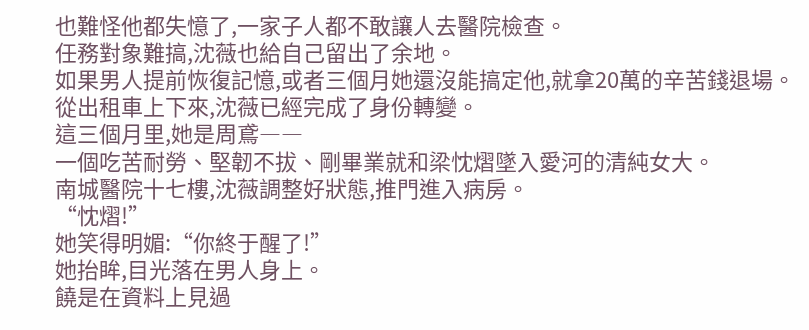也難怪他都失憶了,一家子人都不敢讓人去醫院檢查。
任務對象難搞,沈薇也給自己留出了余地。
如果男人提前恢復記憶,或者三個月她還沒能搞定他,就拿20萬的辛苦錢退場。
從出租車上下來,沈薇已經完成了身份轉變。
這三個月里,她是周鳶――
一個吃苦耐勞、堅韌不拔、剛畢業就和梁忱熠墜入愛河的清純女大。
南城醫院十七樓,沈薇調整好狀態,推門進入病房。
“忱熠!”
她笑得明媚:“你終于醒了!”
她抬眸,目光落在男人身上。
饒是在資料上見過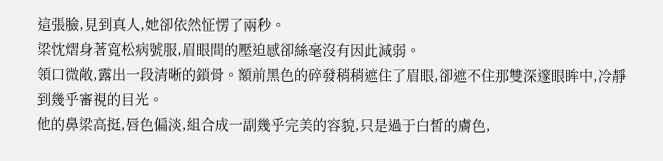這張臉,見到真人,她卻依然怔愣了兩秒。
梁忱熠身著寬松病號服,眉眼間的壓迫感卻絲毫沒有因此減弱。
領口微敞,露出一段清晰的鎖骨。額前黑色的碎發稍稍遮住了眉眼,卻遮不住那雙深邃眼眸中,冷靜到幾乎審視的目光。
他的鼻梁高挺,唇色偏淡,組合成一副幾乎完美的容貌,只是過于白皙的膚色,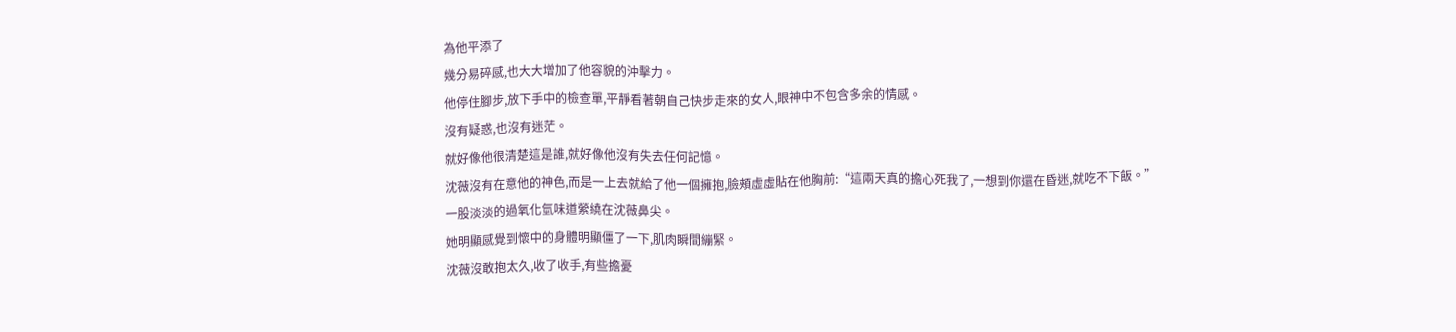為他平添了
幾分易碎感,也大大增加了他容貌的沖擊力。
他停住腳步,放下手中的檢查單,平靜看著朝自己快步走來的女人,眼神中不包含多余的情感。
沒有疑惑,也沒有迷茫。
就好像他很清楚這是誰,就好像他沒有失去任何記憶。
沈薇沒有在意他的神色,而是一上去就給了他一個擁抱,臉頰虛虛貼在他胸前:“這兩天真的擔心死我了,一想到你還在昏迷,就吃不下飯。”
一股淡淡的過氧化氫味道縈繞在沈薇鼻尖。
她明顯感覺到懷中的身體明顯僵了一下,肌肉瞬間繃緊。
沈薇沒敢抱太久,收了收手,有些擔憂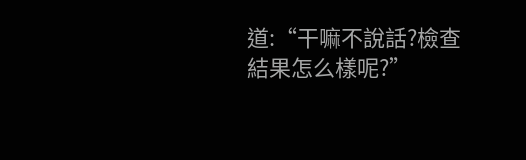道:“干嘛不說話?檢查結果怎么樣呢?”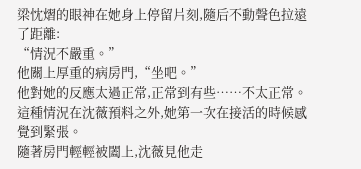梁忱熠的眼神在她身上停留片刻,隨后不動聲色拉遠了距離:
“情況不嚴重。”
他關上厚重的病房門,“坐吧。”
他對她的反應太過正常,正常到有些……不太正常。
這種情況在沈薇預料之外,她第一次在接活的時候感覺到緊張。
隨著房門輕輕被闔上,沈薇見他走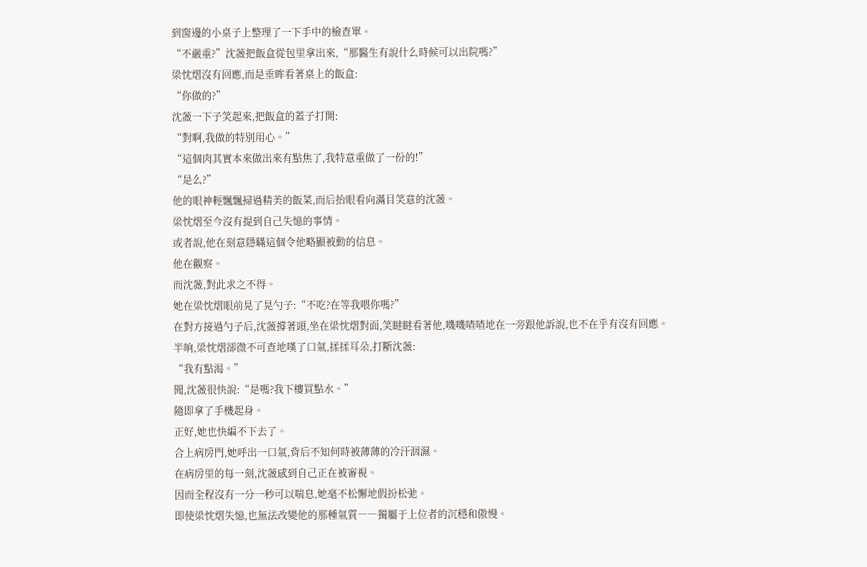到窗邊的小桌子上整理了一下手中的檢查單。
“不嚴重?”沈薇把飯盒從包里拿出來,“那醫生有說什么時候可以出院嗎?”
梁忱熠沒有回應,而是垂眸看著桌上的飯盒:
“你做的?”
沈薇一下子笑起來,把飯盒的蓋子打開:
“對啊,我做的特別用心。”
“這個肉其實本來做出來有點焦了,我特意重做了一份的!”
“是么?”
他的眼神輕飄飄掃過精美的飯菜,而后抬眼看向滿目笑意的沈薇。
梁忱熠至今沒有提到自己失憶的事情。
或者說,他在刻意隱瞞這個令他略顯被動的信息。
他在觀察。
而沈薇,對此求之不得。
她在梁忱熠眼前晃了晃勺子:“不吃?在等我喂你嗎?”
在對方接過勺子后,沈薇撐著頭,坐在梁忱熠對面,笑瞇瞇看著他,嘰嘰喳喳地在一旁跟他訴說,也不在乎有沒有回應。
半晌,梁忱熠卻微不可查地嘆了口氣,揉揉耳朵,打斷沈薇:
“我有點渴。”
聞,沈薇很快說:“是嗎?我下樓買點水。”
隨即拿了手機起身。
正好,她也快編不下去了。
合上病房門,她呼出一口氣,背后不知何時被薄薄的冷汗洇濕。
在病房里的每一刻,沈薇感到自己正在被審視。
因而全程沒有一分一秒可以喘息,她毫不松懈地假扮松弛。
即使梁忱熠失憶,也無法改變他的那種氣質――獨屬于上位者的沉穩和傲慢。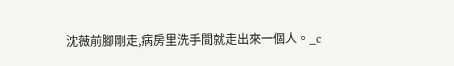沈薇前腳剛走,病房里洗手間就走出來一個人。_c